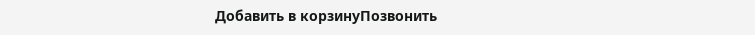Добавить в корзинуПозвонить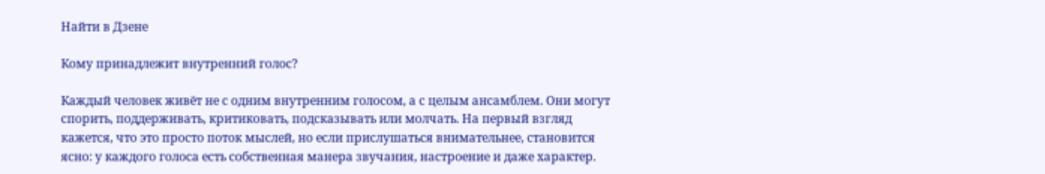Найти в Дзене

Кому принадлежит внутренний голос?

Каждый человек живёт не с одним внутренним голосом, а с целым ансамблем. Они могут спорить, поддерживать, критиковать, подсказывать или молчать. На первый взгляд кажется, что это просто поток мыслей, но если прислушаться внимательнее, становится ясно: у каждого голоса есть собственная манера звучания, настроение и даже характер.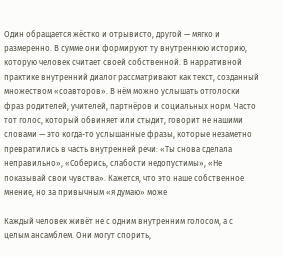Один обращается жёстко и отрывисто, другой — мягко и размеренно. В сумме они формируют ту внутреннюю историю, которую человек считает своей собственной. В нарративной практике внутренний диалог рассматривают как текст, созданный множеством «соавторов». В нём можно услышать отголоски фраз родителей, учителей, партнёров и социальных норм. Часто тот голос, который обвиняет или стыдит, говорит не нашими словами — это когда-то услышанные фразы, которые незаметно превратились в часть внутренней речи: «Ты снова сделала неправильно», «Соберись, слабости недопустимы», «Не показывай свои чувства». Кажется, что это наше собственное мнение, но за привычным «я думаю» може

Каждый человек живёт не с одним внутренним голосом, а с целым ансамблем. Они могут спорить,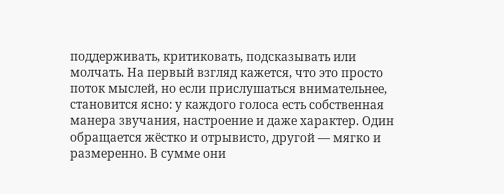поддерживать, критиковать, подсказывать или молчать. На первый взгляд кажется, что это просто поток мыслей, но если прислушаться внимательнее, становится ясно: у каждого голоса есть собственная манера звучания, настроение и даже характер. Один обращается жёстко и отрывисто, другой — мягко и размеренно. В сумме они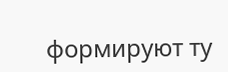формируют ту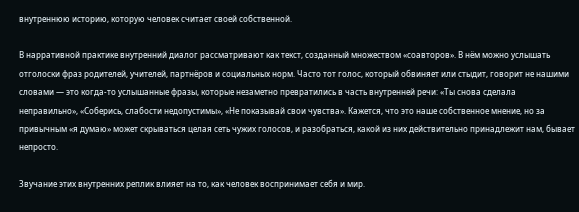внутреннюю историю, которую человек считает своей собственной.

В нарративной практике внутренний диалог рассматривают как текст, созданный множеством «соавторов». В нём можно услышать отголоски фраз родителей, учителей, партнёров и социальных норм. Часто тот голос, который обвиняет или стыдит, говорит не нашими словами — это когда-то услышанные фразы, которые незаметно превратились в часть внутренней речи: «Ты снова сделала неправильно», «Соберись, слабости недопустимы», «Не показывай свои чувства». Кажется, что это наше собственное мнение, но за привычным «я думаю» может скрываться целая сеть чужих голосов, и разобраться, какой из них действительно принадлежит нам, бывает непросто.

Звучание этих внутренних реплик влияет на то, как человек воспринимает себя и мир.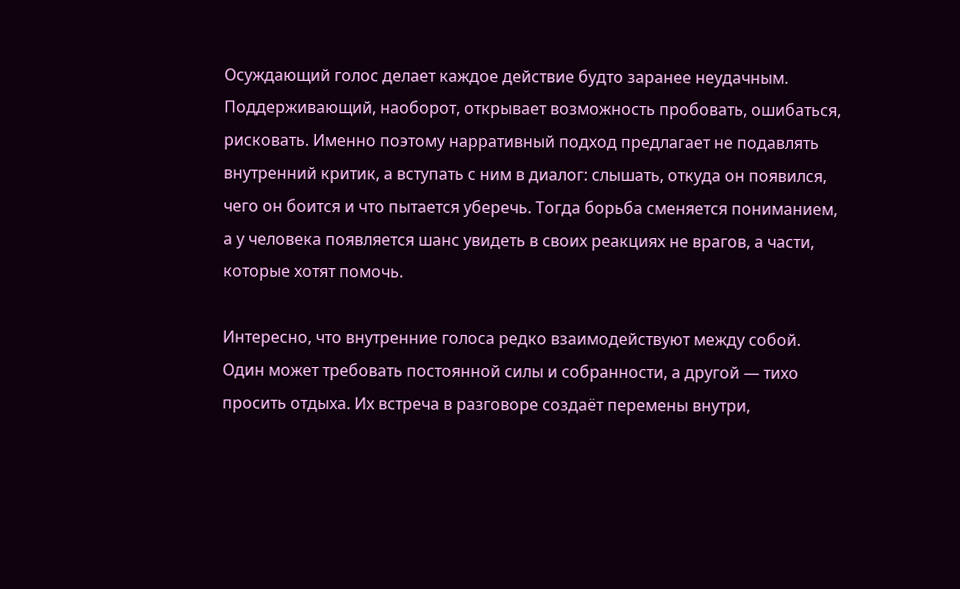Осуждающий голос делает каждое действие будто заранее неудачным. Поддерживающий, наоборот, открывает возможность пробовать, ошибаться, рисковать. Именно поэтому нарративный подход предлагает не подавлять внутренний критик, а вступать с ним в диалог: слышать, откуда он появился, чего он боится и что пытается уберечь. Тогда борьба сменяется пониманием, а у человека появляется шанс увидеть в своих реакциях не врагов, а части, которые хотят помочь.

Интересно, что внутренние голоса редко взаимодействуют между собой. Один может требовать постоянной силы и собранности, а другой — тихо просить отдыха. Их встреча в разговоре создаёт перемены внутри,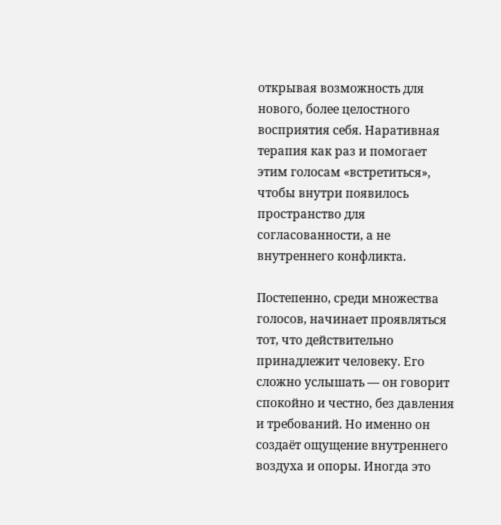открывая возможность для нового, более целостного восприятия себя. Наративная терапия как раз и помогает этим голосам «встретиться», чтобы внутри появилось пространство для согласованности, а не внутреннего конфликта.

Постепенно, среди множества голосов, начинает проявляться тот, что действительно принадлежит человеку. Его сложно услышать — он говорит спокойно и честно, без давления и требований. Но именно он создаёт ощущение внутреннего воздуха и опоры. Иногда это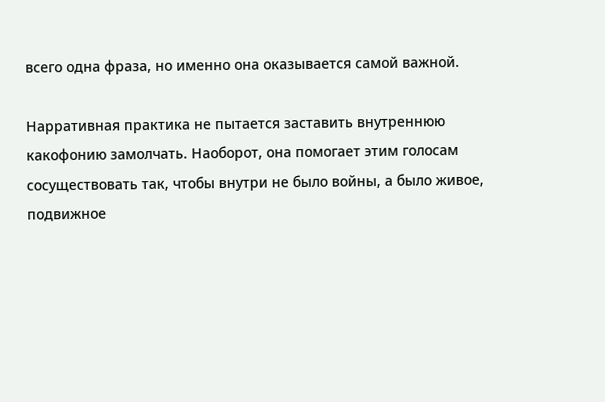всего одна фраза, но именно она оказывается самой важной.

Нарративная практика не пытается заставить внутреннюю какофонию замолчать. Наоборот, она помогает этим голосам сосуществовать так, чтобы внутри не было войны, а было живое, подвижное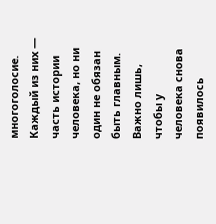многоголосие. Каждый из них — часть истории человека, но ни один не обязан быть главным. Важно лишь, чтобы у человека снова появилось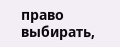право выбирать,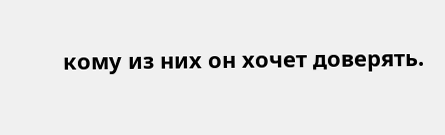кому из них он хочет доверять.